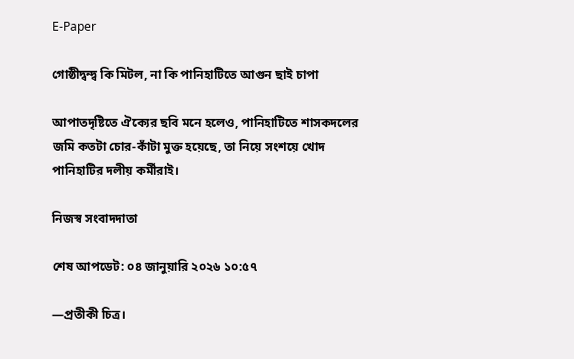E-Paper

গোষ্ঠীদ্বন্দ্ব কি মিটল, না কি পানিহাটিতে আগুন ছাই চাপা

আপাতদৃষ্টিতে ঐক্যের ছবি মনে হলেও, পানিহাটিতে শাসকদলের জমি কতটা চোর-কাঁটা মুক্ত হয়েছে, তা নিয়ে সংশয়ে খোদ পানিহাটির দলীয় কর্মীরাই।

নিজস্ব সংবাদদাতা

শেষ আপডেট: ০৪ জানুয়ারি ২০২৬ ১০:৫৭

—প্রতীকী চিত্র।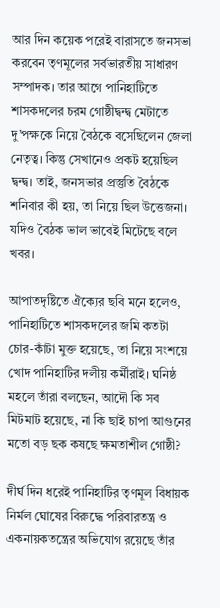আর দিন কয়েক পরেই বারাসতে জনসভা করবেন তৃণমূলের সর্বভারতীয় সাধারণ সম্পাদক। তার আগে পানিহাটিতে শাসকদলের চরম গোষ্ঠীদ্বন্দ্ব মেটাতে দু’পক্ষকে নিয়ে বৈঠকে বসেছিলেন জেলা নেতৃত্ব। কিন্তু সেখানেও প্রকট হয়েছিল দ্বন্দ্ব। তাই, জনসভার প্রস্তুতি বৈঠকে শনিবার কী হয়, তা নিয়ে ছিল উত্তেজনা। যদিও বৈঠক ভাল ভাবেই মিটেছে বলে খবর।

আপাতদৃষ্টিতে ঐক্যের ছবি মনে হলেও, পানিহাটিতে শাসকদলের জমি কতটা চোর-কাঁটা মুক্ত হয়েছে, তা নিয়ে সংশয়ে খোদ পানিহাটির দলীয় কর্মীরাই। ঘনিষ্ঠ মহলে তাঁরা বলছেন, আদৌ কি সব মিটমাট হয়েছে, না কি ছাই চাপা আগুনের মতো বড় ছক কষছে ক্ষমতাশীল গোষ্ঠী?

দীর্ঘ দিন ধরেই পানিহাটির তৃণমূল বিধায়ক নির্মল ঘোষের বিরুদ্ধে পরিবারতন্ত্র ও একনায়কতন্ত্রের অভিযোগ রয়েছে তাঁর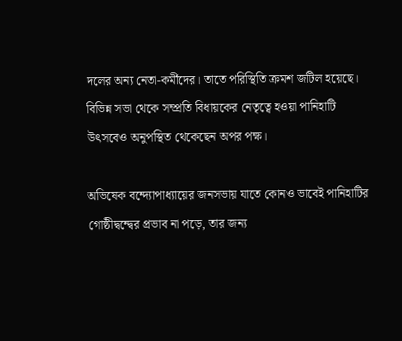দলের অন্য নেতা-কর্মীদের। তাতে পরিস্থিতি ক্রমশ জটিল হয়েছে। বিভিন্ন সভা থেকে সম্প্রতি বিধায়কের নেতৃত্বে হওয়া পানিহাটি উৎসবেও অনুপস্থিত থেকেছেন অপর পক্ষ।

অভিষেক বন্দ্যোপাধ্যায়ের জনসভায় যাতে কোনও ভাবেই পানিহাটির গোষ্ঠীদ্বন্দ্বের প্রভাব না পড়ে, তার জন্য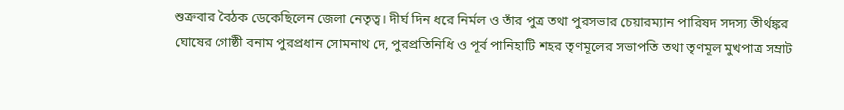শুক্রবার বৈঠক ডেকেছিলেন জেলা নেতৃত্ব। দীর্ঘ দিন ধরে নির্মল ও তাঁর পুত্র তথা পুরসভার চেয়ারম্যান পারিষদ সদস্য তীর্থঙ্কর ঘোষের গোষ্ঠী বনাম পুরপ্রধান সোমনাথ দে, পুরপ্রতিনিধি ও পূর্ব পানিহাটি শহর তৃণমূলের সভাপতি তথা তৃণমূল মুখপাত্র সম্রাট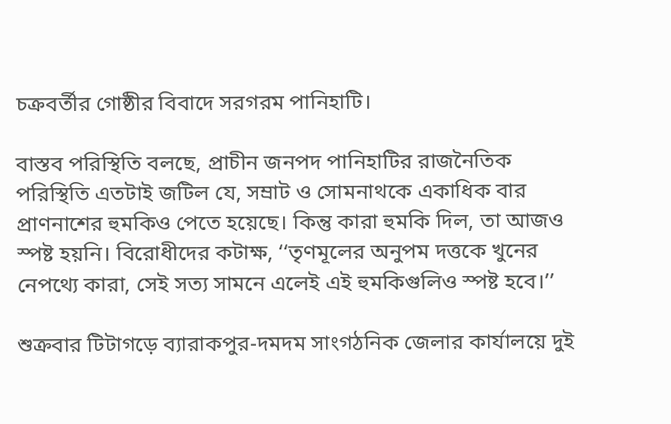চক্রবর্তীর গোষ্ঠীর বিবাদে সরগরম পানিহাটি।

বাস্তব পরিস্থিতি বলছে, প্রাচীন জনপদ পানিহাটির রাজনৈতিক পরিস্থিতি এতটাই জটিল যে, সম্রাট ও সোমনাথকে একাধিক বার প্রাণনাশের হুমকিও পেতে হয়েছে। কিন্তু কারা হুমকি দিল, তা আজও স্পষ্ট হয়নি। বিরোধীদের কটাক্ষ, ‘‘তৃণমূলের অনুপম দত্তকে খুনের নেপথ্যে কারা, সেই সত্য সামনে এলেই এই হুমকিগুলিও স্পষ্ট হবে।’’

শুক্রবার টিটাগড়ে ব্যারাকপুর-দমদম সাংগঠনিক জেলার কার্যালয়ে দুই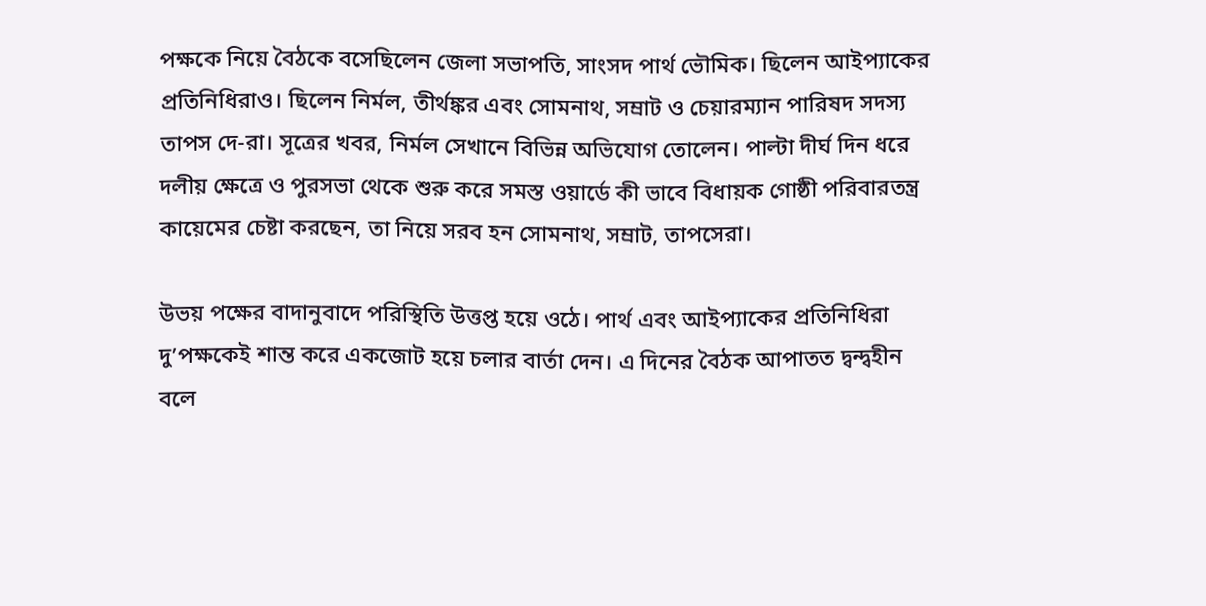পক্ষকে নিয়ে বৈঠকে বসেছিলেন জেলা সভাপতি, সাংসদ পার্থ ভৌমিক। ছিলেন আইপ্যাকের প্রতিনিধিরাও। ছিলেন নির্মল, তীর্থঙ্কর এবং সোমনাথ, সম্রাট ও চেয়ারম্যান পারিষদ সদস্য তাপস দে-রা। সূত্রের খবর, নির্মল সেখানে বিভিন্ন অভিযোগ তোলেন। পাল্টা দীর্ঘ দিন ধরে দলীয় ক্ষেত্রে ও পুরসভা থেকে শুরু করে সমস্ত ওয়ার্ডে কী ভাবে বিধায়ক গোষ্ঠী পরিবারতন্ত্র কায়েমের চেষ্টা করছেন, তা নিয়ে সরব হন সোমনাথ, সম্রাট, তাপসেরা।

উভয় পক্ষের বাদানুবাদে পরিস্থিতি উত্তপ্ত হয়ে ওঠে। পার্থ এবং আইপ্যাকের প্রতিনিধিরা দু’পক্ষকেই শান্ত করে একজোট হয়ে চলার বার্তা দেন। এ দিনের বৈঠক আপাতত দ্বন্দ্বহীন বলে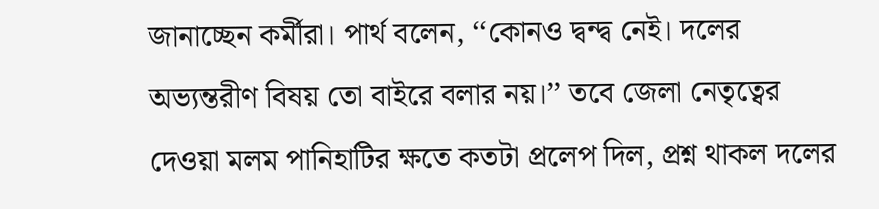জানাচ্ছেন কর্মীরা। পার্থ বলেন, ‘‘কোনও দ্বন্দ্ব নেই। দলের অভ্যন্তরীণ বিষয় তো বাইরে বলার নয়।’’ তবে জেলা নেতৃত্বের দেওয়া মলম পানিহাটির ক্ষতে কতটা প্রলেপ দিল, প্রশ্ন থাকল দলের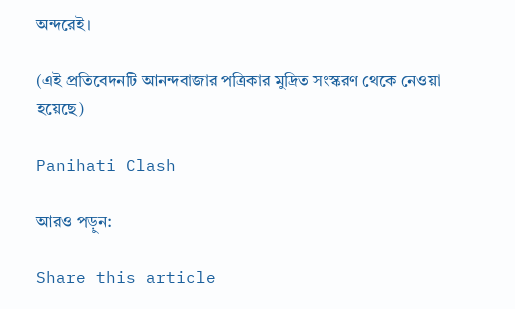অন্দরেই।

(এই প্রতিবেদনটি আনন্দবাজার পত্রিকার মুদ্রিত সংস্করণ থেকে নেওয়া হয়েছে)

Panihati Clash

আরও পড়ুন:

Share this article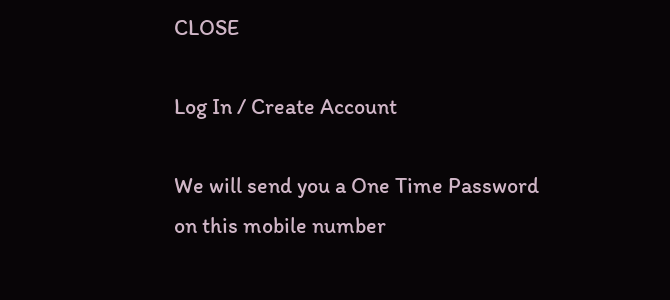CLOSE

Log In / Create Account

We will send you a One Time Password on this mobile number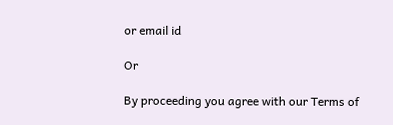or email id

Or

By proceeding you agree with our Terms of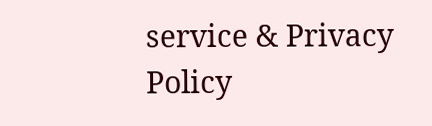service & Privacy Policy